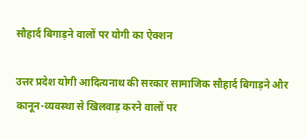सौहार्द बिगाड़ने वालों पर योगी का ऐक्शन

उत्तर प्रदेश योगी आदित्यनाथ की सरकार सामाजिक सौहार्द बिगाड़ने और कानून-व्यवस्था से खिलवाड़ करने वालों पर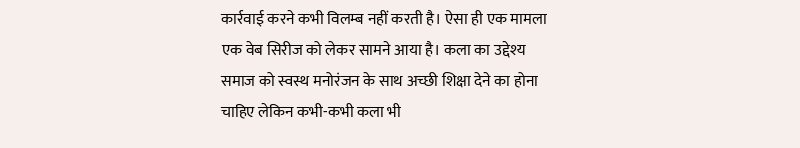कार्रवाई करने कभी विलम्ब नहीं करती है। ऐसा ही एक मामला एक वेब सिरीज को लेकर सामने आया है। कला का उद्देश्य समाज को स्वस्थ मनोरंजन के साथ अच्छी शिक्षा देने का होना चाहिए लेकिन कभी-कभी कला भी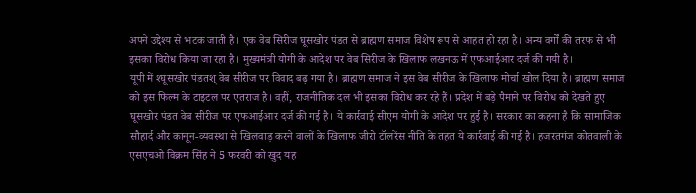अपने उद्देश्य से भटक जाती है। एक वेब सिरीज घूसखोर पंडत से ब्राह्मण समाज विशेष रूप से आहत हो रहा है। अन्य वर्गों की तरफ से भी इसका विरोध किया जा रहा है। मुख्यमंत्री योगी के आदेश पर वेब सिरीज के खिलाफ लखनऊ में एफआईआर दर्ज की गयी है।
यूपी में श्घूसखोर पंडतश् वेब सीरीज पर विवाद बढ़ गया है। ब्राह्मण समाज ने इस वेब सीरीज के खिलाफ मोर्चा खोल दिया है। ब्राह्मण समाज को इस फिल्म के टाइटल पर एतराज है। वहीं, राजनीतिक दल भी इसका विरोध कर रहे हैं। प्रदेश में बड़े पैमाने पर विरोध को देखते हुए घूसखोर पंडत वेब सीरीज पर एफआईआर दर्ज की गई है। ये कार्रवाई सीएम योगी के आदेश पर हुई है। सरकार का कहना है कि सामाजिक सौहार्द और कानून-व्यवस्था से खिलवाड़ करने वालों के खिलाफ जीरो टॉलरेंस नीति के तहत ये कार्रवाई की गई है। हजरतगंज कोतवाली के एसएचओ विक्रम सिंह ने 5 फरवरी को खुद यह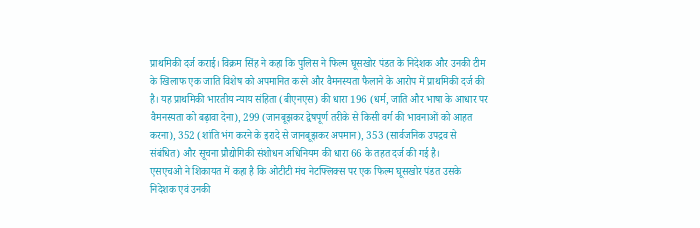प्राथमिकी दर्ज कराई। विक्रम सिंह ने कहा कि पुलिस ने फिल्म घूसखोर पंडत के निदेशक और उनकी टीम के खिलाफ एक जाति विशेष को अपमानित करने और वैमनस्यता फैलाने के आरोप में प्राथमिकी दर्ज की है। यह प्राथमिकी भारतीय न्याय संहिता (बीएनएस) की धारा 196 (धर्म, जाति और भाषा के आधार पर वैमनस्यता को बढ़ावा देना), 299 (जानबूझकर द्वेषपूर्ण तरीके से किसी वर्ग की भावनाओं को आहत करना), 352 (शांति भंग करने के इरादे से जानबूझकर अपमान), 353 (सार्वजनिक उपद्रव से संबंधित) और सूचना प्रौद्योगिकी संशोधन अधिनियम की धारा 66 के तहत दर्ज की गई है।
एसएचओ ने शिकायत में कहा है कि ओटीटी मंच नेटफ्लिक्स पर एक फिल्म घूसखोर पंडत उसके निदेशक एवं उनकी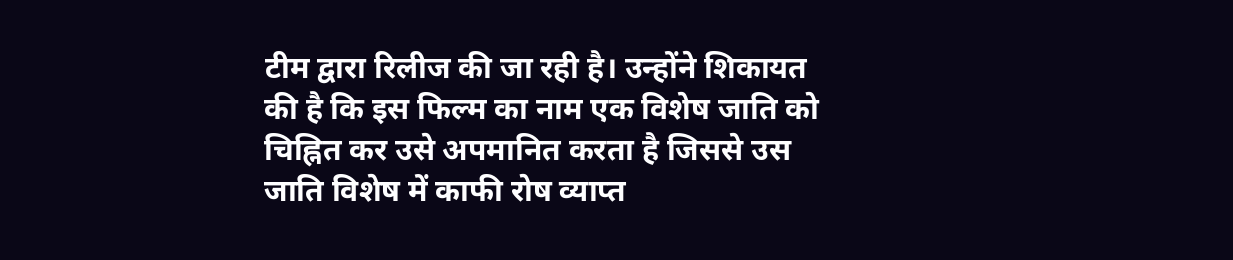टीम द्वारा रिलीज की जा रही है। उन्होंने शिकायत की है कि इस फिल्म का नाम एक विशेष जाति को चिह्नित कर उसे अपमानित करता है जिससे उस जाति विशेष में काफी रोष व्याप्त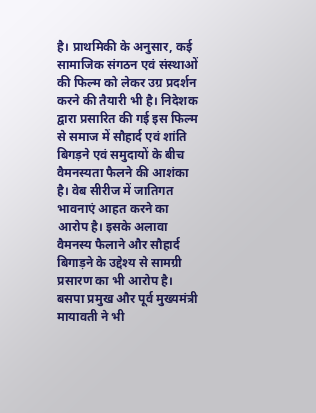है। प्राथमिकी के अनुसार, कई सामाजिक संगठन एवं संस्थाओं की फिल्म को लेकर उग्र प्रदर्शन करने की तैयारी भी है। निदेशक द्वारा प्रसारित की गई इस फिल्म से समाज में सौहार्द एवं शांति बिगड़ने एवं समुदायों के बीच वैमनस्यता फैलने की आशंका है। वेब सीरीज में जातिगत भावनाएं आहत करने का आरोप है। इसके अलावा वैमनस्य फैलाने और सौहार्द बिगाड़ने के उद्देश्य से सामग्री प्रसारण का भी आरोप है।
बसपा प्रमुख और पूर्व मुख्यमंत्री मायावती ने भी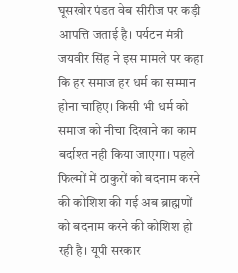घूसखोर पंडत वेब सीरीज पर कड़ी आपत्ति जताई है। पर्यटन मंत्री जयवीर सिंह ने इस मामले पर कहा कि हर समाज हर धर्म का सम्मान होना चाहिए। किसी भी धर्म को समाज को नीचा दिखाने का काम बर्दाश्त नही किया जाएगा। पहले फिल्मों में ठाकुरों को बदनाम करने की कोशिश की गई अब ब्राह्मणों को बदनाम करने की कोशिश हो रही है। यूपी सरकार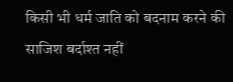किसी भी धर्म जाति को बदनाम करने की साजिश बर्दाश्त नहीं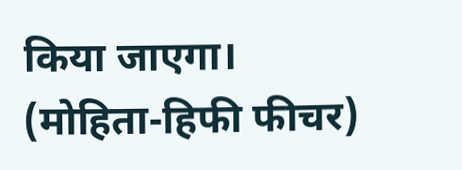किया जाएगा।
(मोहिता-हिफी फीचर)